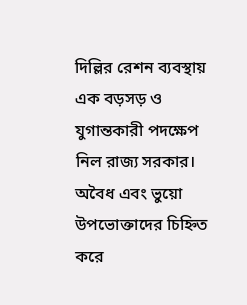দিল্লির রেশন ব্যবস্থায় এক বড়সড় ও যুগান্তকারী পদক্ষেপ নিল রাজ্য সরকার। অবৈধ এবং ভুয়ো উপভোক্তাদের চিহ্নিত করে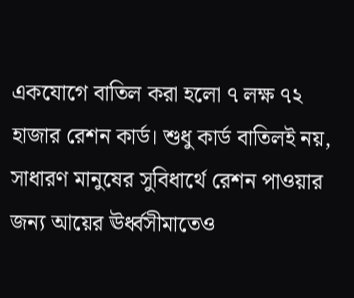একযোগে বাতিল করা হলো ৭ লক্ষ ৭২ হাজার রেশন কার্ড। শুধু কার্ড বাতিলই নয়, সাধারণ মানুষের সুবিধার্থে রেশন পাওয়ার জন্য আয়ের ঊর্ধ্বসীমাতেও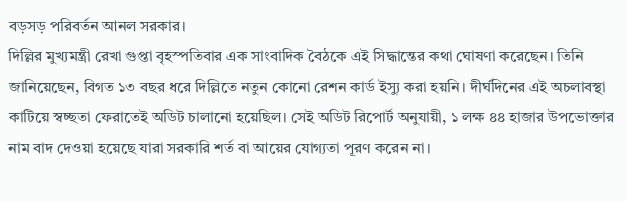বড়সড় পরিবর্তন আনল সরকার।
দিল্লির মুখ্যমন্ত্রী রেখা গুপ্তা বৃহস্পতিবার এক সাংবাদিক বৈঠকে এই সিদ্ধান্তের কথা ঘোষণা করেছেন। তিনি জানিয়েছেন, বিগত ১৩ বছর ধরে দিল্লিতে নতুন কোনো রেশন কার্ড ইস্যু করা হয়নি। দীর্ঘদিনের এই অচলাবস্থা কাটিয়ে স্বচ্ছতা ফেরাতেই অডিট চালানো হয়েছিল। সেই অডিট রিপোর্ট অনুযায়ী, ১ লক্ষ ৪৪ হাজার উপভোক্তার নাম বাদ দেওয়া হয়েছে যারা সরকারি শর্ত বা আয়ের যোগ্যতা পূরণ করেন না।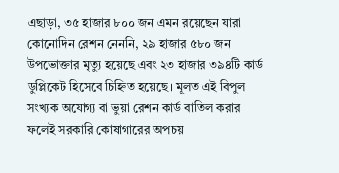এছাড়া, ৩৫ হাজার ৮০০ জন এমন রয়েছেন যারা কোনোদিন রেশন নেননি, ২৯ হাজার ৫৮০ জন উপভোক্তার মৃত্যু হয়েছে এবং ২৩ হাজার ৩৯৪টি কার্ড ডুপ্লিকেট হিসেবে চিহ্নিত হয়েছে। মূলত এই বিপুল সংখ্যক অযোগ্য বা ভুয়া রেশন কার্ড বাতিল করার ফলেই সরকারি কোষাগারের অপচয়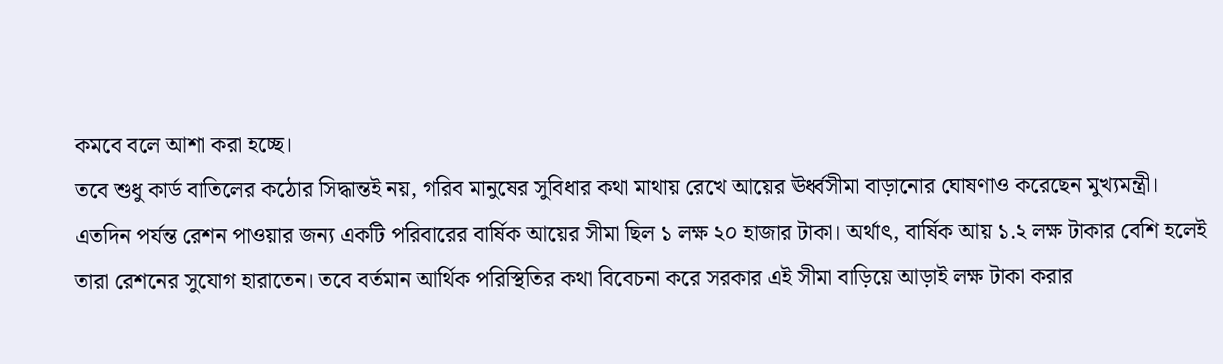কমবে বলে আশা করা হচ্ছে।
তবে শুধু কার্ড বাতিলের কঠোর সিদ্ধান্তই নয়, গরিব মানুষের সুবিধার কথা মাথায় রেখে আয়ের ঊর্ধ্বসীমা বাড়ানোর ঘোষণাও করেছেন মুখ্যমন্ত্রী। এতদিন পর্যন্ত রেশন পাওয়ার জন্য একটি পরিবারের বার্ষিক আয়ের সীমা ছিল ১ লক্ষ ২০ হাজার টাকা। অর্থাৎ, বার্ষিক আয় ১.২ লক্ষ টাকার বেশি হলেই তারা রেশনের সুযোগ হারাতেন। তবে বর্তমান আর্থিক পরিস্থিতির কথা বিবেচনা করে সরকার এই সীমা বাড়িয়ে আড়াই লক্ষ টাকা করার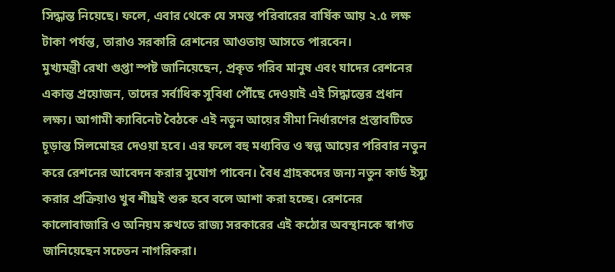সিদ্ধান্ত নিয়েছে। ফলে, এবার থেকে যে সমস্ত পরিবারের বার্ষিক আয় ২.৫ লক্ষ টাকা পর্যন্ত, তারাও সরকারি রেশনের আওতায় আসতে পারবেন।
মুখ্যমন্ত্রী রেখা গুপ্তা স্পষ্ট জানিয়েছেন, প্রকৃত গরিব মানুষ এবং যাদের রেশনের একান্ত প্রয়োজন, তাদের সর্বাধিক সুবিধা পৌঁছে দেওয়াই এই সিদ্ধান্তের প্রধান লক্ষ্য। আগামী ক্যাবিনেট বৈঠকে এই নতুন আয়ের সীমা নির্ধারণের প্রস্তাবটিতে চূড়ান্ত সিলমোহর দেওয়া হবে। এর ফলে বহু মধ্যবিত্ত ও স্বল্প আয়ের পরিবার নতুন করে রেশনের আবেদন করার সুযোগ পাবেন। বৈধ গ্রাহকদের জন্য নতুন কার্ড ইস্যু করার প্রক্রিয়াও খুব শীঘ্রই শুরু হবে বলে আশা করা হচ্ছে। রেশনের কালোবাজারি ও অনিয়ম রুখতে রাজ্য সরকারের এই কঠোর অবস্থানকে স্বাগত জানিয়েছেন সচেতন নাগরিকরা।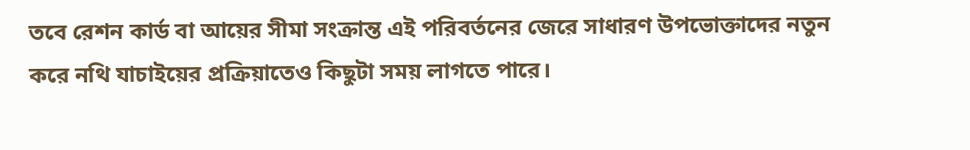তবে রেশন কার্ড বা আয়ের সীমা সংক্রান্ত এই পরিবর্তনের জেরে সাধারণ উপভোক্তাদের নতুন করে নথি যাচাইয়ের প্রক্রিয়াতেও কিছুটা সময় লাগতে পারে।